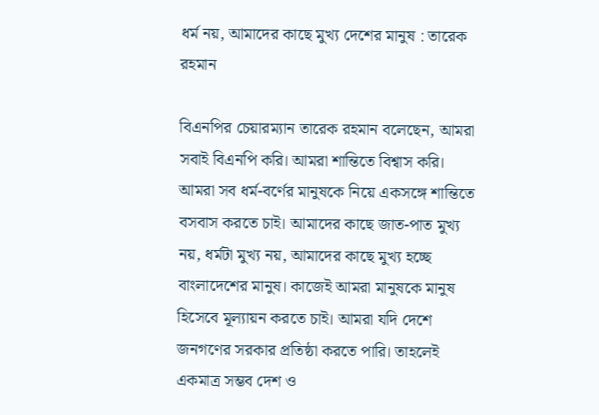ধর্ম নয়, আমাদের কাছে মুখ্য দেশের মানুষ : তারেক রহমান

বিএনপির চেয়ারম্যান তারেক রহমান বলেছেন, আমরা সবাই বিএনপি করি। আমরা শান্তিতে বিশ্বাস করি। আমরা সব ধর্ম-বর্ণের মানুষকে নিয়ে একসঙ্গে শান্তিতে বসবাস করতে চাই। আমাদের কাছে জাত-পাত মুখ্য নয়, ধর্মটা মুখ্য নয়, আমাদের কাছে মুখ্য হচ্ছে বাংলাদেশের মানুষ। কাজেই আমরা মানুষকে মানুষ হিসেবে মূল্যায়ন করতে চাই। আমরা যদি দেশে জনগণের সরকার প্রতিষ্ঠা করতে পারি। তাহলেই একমাত্র সম্ভব দেশ ও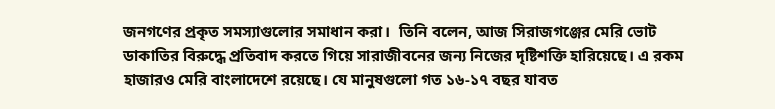জনগণের প্রকৃত সমস্যাগুলোর সমাধান করা।  তিনি বলেন, আজ সিরাজগঞ্জের মেরি ভোট ডাকাতির বিরুদ্ধে প্রতিবাদ করতে গিয়ে সারাজীবনের জন্য নিজের দৃষ্টিশক্তি হারিয়েছে। এ রকম হাজারও মেরি বাংলাদেশে রয়েছে। যে মানুষগুলো গত ১৬-১৭ বছর যাবত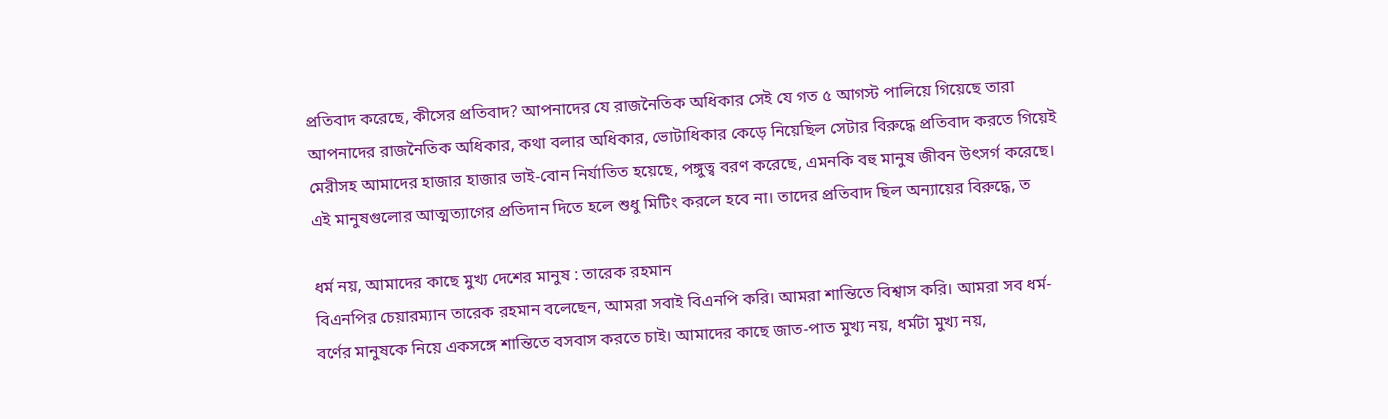প্রতিবাদ করেছে, কীসের প্রতিবাদ? আপনাদের যে রাজনৈতিক অধিকার সেই যে গত ৫ আগস্ট পালিয়ে গিয়েছে তারা আপনাদের রাজনৈতিক অধিকার, কথা বলার অধিকার, ভোটাধিকার কেড়ে নিয়েছিল সেটার বিরুদ্ধে প্রতিবাদ করতে গিয়েই মেরীসহ আমাদের হাজার হাজার ভাই-বোন নির্যাতিত হয়েছে, পঙ্গুত্ব বরণ করেছে, এমনকি বহু মানুষ জীবন উৎসর্গ করেছে। এই মানুষগুলোর আত্মত্যাগের প্রতিদান দিতে হলে শুধু মিটিং করলে হবে না। তাদের প্রতিবাদ ছিল অন্যায়ের বিরুদ্ধে, ত

ধর্ম নয়, আমাদের কাছে মুখ্য দেশের মানুষ : তারেক রহমান
বিএনপির চেয়ারম্যান তারেক রহমান বলেছেন, আমরা সবাই বিএনপি করি। আমরা শান্তিতে বিশ্বাস করি। আমরা সব ধর্ম-বর্ণের মানুষকে নিয়ে একসঙ্গে শান্তিতে বসবাস করতে চাই। আমাদের কাছে জাত-পাত মুখ্য নয়, ধর্মটা মুখ্য নয়,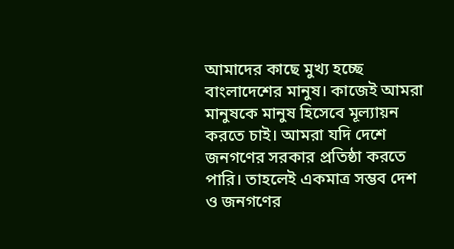আমাদের কাছে মুখ্য হচ্ছে বাংলাদেশের মানুষ। কাজেই আমরা মানুষকে মানুষ হিসেবে মূল্যায়ন করতে চাই। আমরা যদি দেশে জনগণের সরকার প্রতিষ্ঠা করতে পারি। তাহলেই একমাত্র সম্ভব দেশ ও জনগণের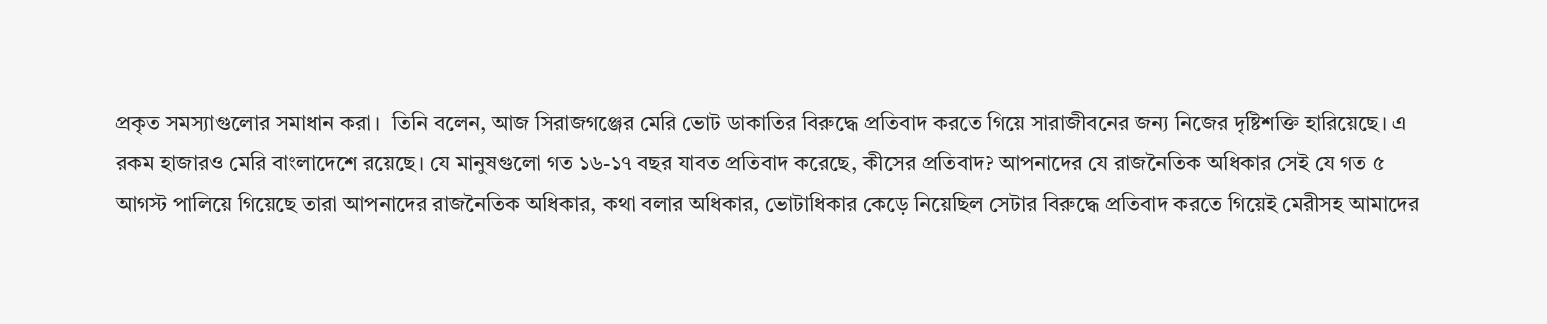প্রকৃত সমস্যাগুলোর সমাধান করা।  তিনি বলেন, আজ সিরাজগঞ্জের মেরি ভোট ডাকাতির বিরুদ্ধে প্রতিবাদ করতে গিয়ে সারাজীবনের জন্য নিজের দৃষ্টিশক্তি হারিয়েছে। এ রকম হাজারও মেরি বাংলাদেশে রয়েছে। যে মানুষগুলো গত ১৬-১৭ বছর যাবত প্রতিবাদ করেছে, কীসের প্রতিবাদ? আপনাদের যে রাজনৈতিক অধিকার সেই যে গত ৫ আগস্ট পালিয়ে গিয়েছে তারা আপনাদের রাজনৈতিক অধিকার, কথা বলার অধিকার, ভোটাধিকার কেড়ে নিয়েছিল সেটার বিরুদ্ধে প্রতিবাদ করতে গিয়েই মেরীসহ আমাদের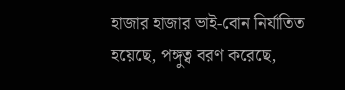হাজার হাজার ভাই-বোন নির্যাতিত হয়েছে, পঙ্গুত্ব বরণ করেছে,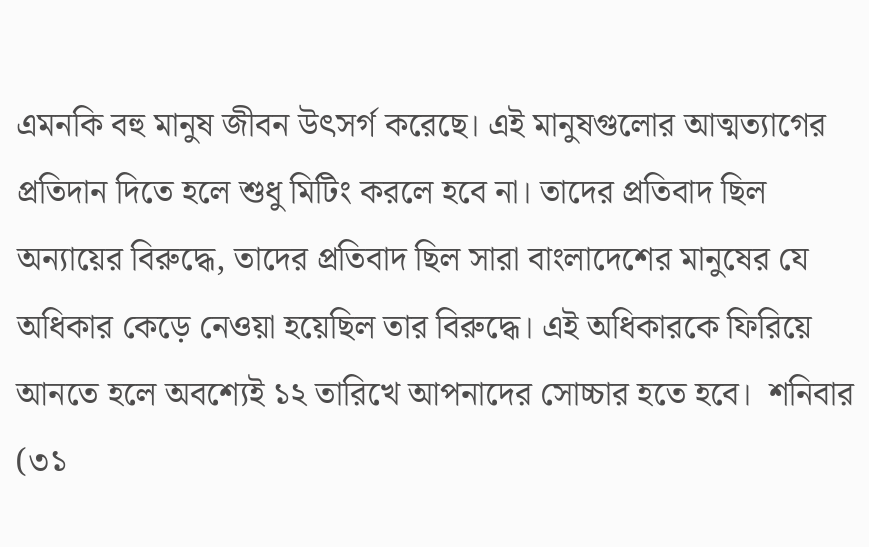এমনকি বহু মানুষ জীবন উৎসর্গ করেছে। এই মানুষগুলোর আত্মত্যাগের প্রতিদান দিতে হলে শুধু মিটিং করলে হবে না। তাদের প্রতিবাদ ছিল অন্যায়ের বিরুদ্ধে, তাদের প্রতিবাদ ছিল সারা বাংলাদেশের মানুষের যে অধিকার কেড়ে নেওয়া হয়েছিল তার বিরুদ্ধে। এই অধিকারকে ফিরিয়ে আনতে হলে অবশ্যেই ১২ তারিখে আপনাদের সোচ্চার হতে হবে।  শনিবার (৩১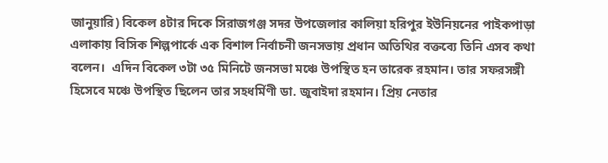জানুয়ারি) বিকেল ৪টার দিকে সিরাজগঞ্জ সদর উপজেলার কালিয়া হরিপুর ইউনিয়নের পাইকপাড়া এলাকায় বিসিক শিল্পপার্কে এক বিশাল নির্বাচনী জনসভায় প্রধান অতিথির বক্তব্যে তিনি এসব কথা বলেন।  এদিন বিকেল ৩টা ৩৫ মিনিটে জনসভা মঞ্চে উপস্থিত হন তারেক রহমান। তার সফরসঙ্গী হিসেবে মঞ্চে উপস্থিত ছিলেন তার সহধর্মিণী ডা. জুবাইদা রহমান। প্রিয় নেতার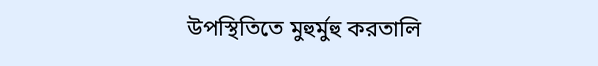উপস্থিতিতে মুহুর্মুহু করতালি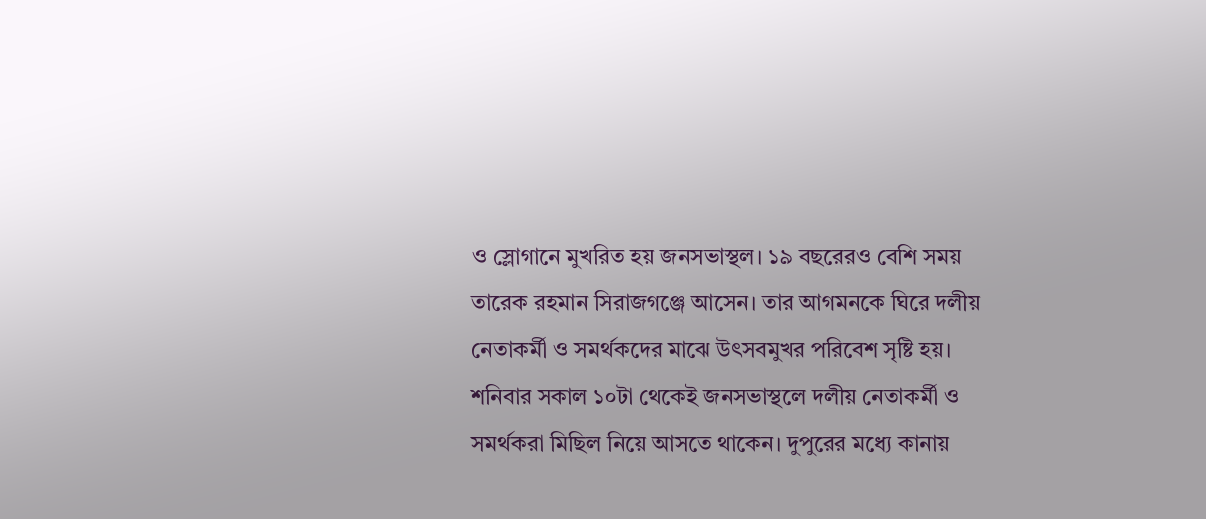ও স্লোগানে মুখরিত হয় জনসভাস্থল। ১৯ বছরেরও বেশি সময় তারেক রহমান সিরাজগঞ্জে আসেন। তার আগমনকে ঘিরে দলীয় নেতাকর্মী ও সমর্থকদের মাঝে উৎসবমুখর পরিবেশ সৃষ্টি হয়।  শনিবার সকাল ১০টা থেকেই জনসভাস্থলে দলীয় নেতাকর্মী ও সমর্থকরা মিছিল নিয়ে আসতে থাকেন। দুপুরের মধ্যে কানায়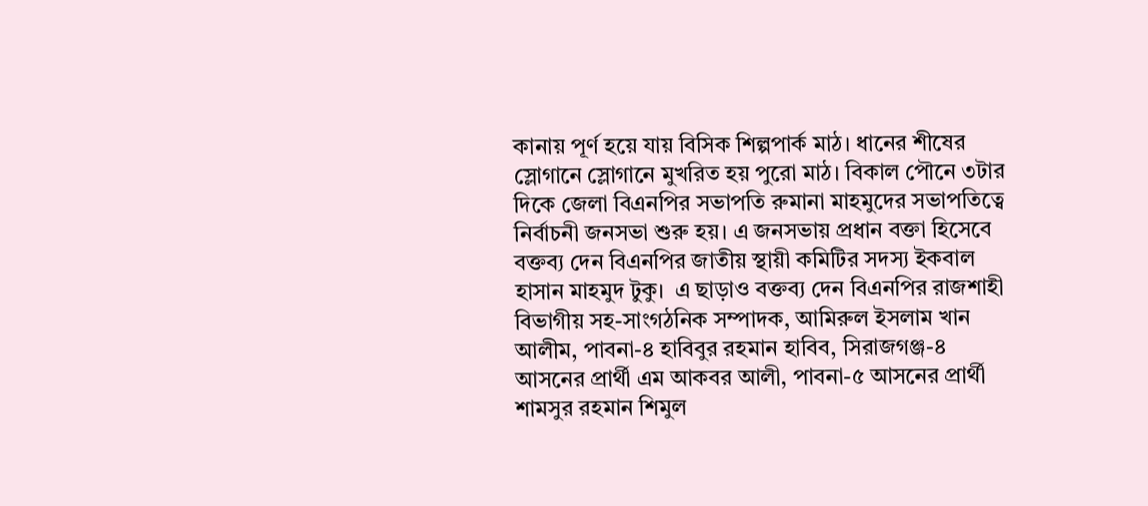কানায় পূর্ণ হয়ে যায় বিসিক শিল্পপার্ক মাঠ। ধানের শীষের স্লোগানে স্লোগানে মুখরিত হয় পুরো মাঠ। বিকাল পৌনে ৩টার দিকে জেলা বিএনপির সভাপতি রুমানা মাহমুদের সভাপতিত্বে নির্বাচনী জনসভা শুরু হয়। এ জনসভায় প্রধান বক্তা হিসেবে বক্তব্য দেন বিএনপির জাতীয় স্থায়ী কমিটির সদস্য ইকবাল হাসান মাহমুদ টুকু।  এ ছাড়াও বক্তব্য দেন বিএনপির রাজশাহী বিভাগীয় সহ-সাংগঠনিক সম্পাদক, আমিরুল ইসলাম খান আলীম, পাবনা-৪ হাবিবুর রহমান হাবিব, সিরাজগঞ্জ-৪ আসনের প্রার্থী এম আকবর আলী, পাবনা-৫ আসনের প্রার্থী শামসুর রহমান শিমুল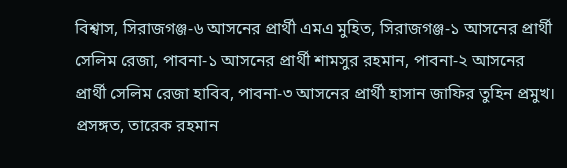বিশ্বাস, সিরাজগঞ্জ-৬ আসনের প্রার্থী এমএ মুহিত, সিরাজগঞ্জ-১ আসনের প্রার্থী সেলিম রেজা, পাবনা-১ আসনের প্রার্থী শামসুর রহমান, পাবনা-২ আসনের প্রার্থী সেলিম রেজা হাবিব, পাবনা-৩ আসনের প্রার্থী হাসান জাফির তুহিন প্রমুখ।  প্রসঙ্গত, তারেক রহমান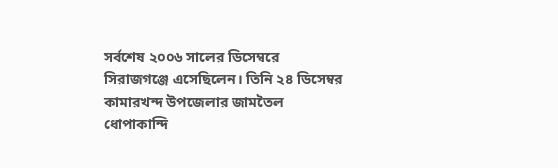সর্বশেষ ২০০৬ সালের ডিসেম্বরে সিরাজগঞ্জে এসেছিলেন। তিনি ২৪ ডিসেম্বর কামারখন্দ উপজেলার জামতৈল ধোপাকান্দি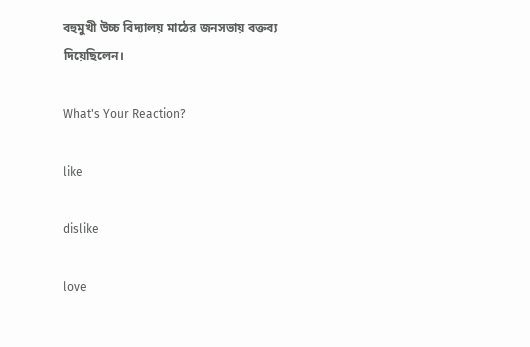বহুমুখী উচ্চ বিদ্যালয় মাঠের জনসভায় বক্তব্য দিয়েছিলেন।

What's Your Reaction?

like

dislike

love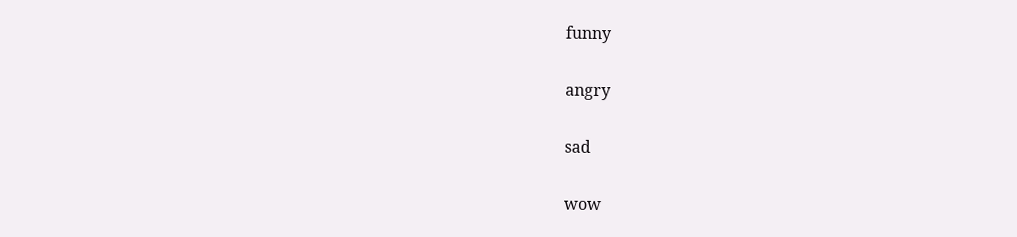funny

angry

sad

wow